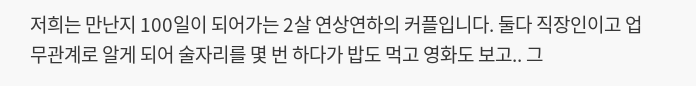저희는 만난지 100일이 되어가는 2살 연상연하의 커플입니다. 둘다 직장인이고 업무관계로 알게 되어 술자리를 몇 번 하다가 밥도 먹고 영화도 보고.. 그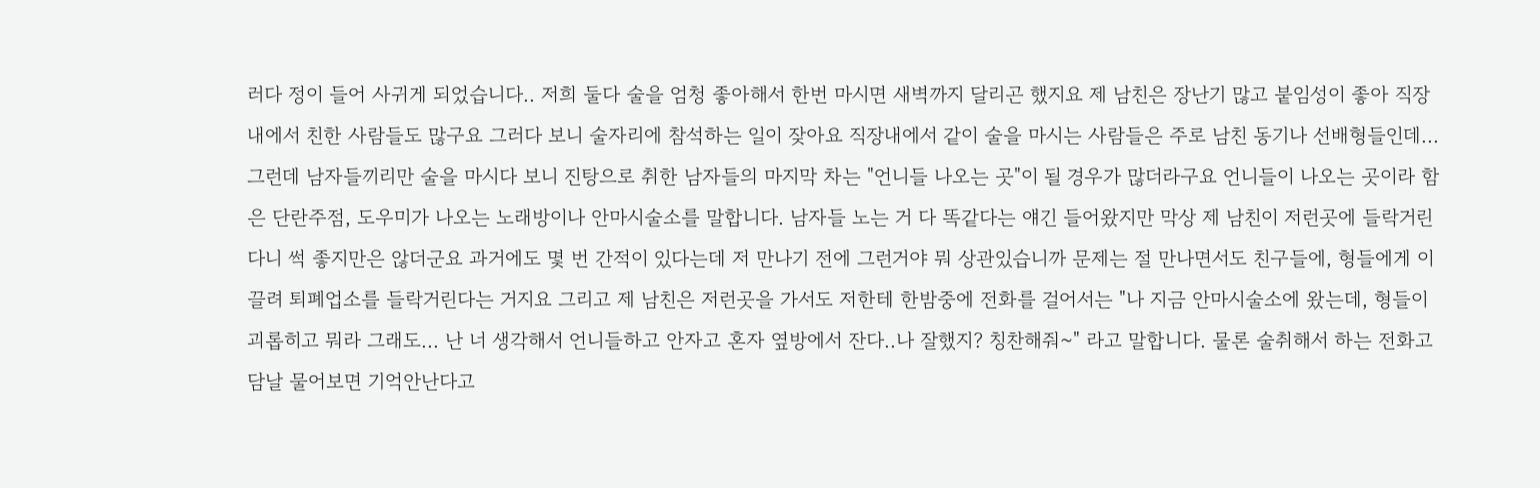러다 정이 들어 사귀게 되었습니다.. 저희 둘다 술을 엄청 좋아해서 한번 마시면 새벽까지 달리곤 했지요 제 남친은 장난기 많고 붙임성이 좋아 직장내에서 친한 사람들도 많구요 그러다 보니 술자리에 참석하는 일이 잦아요 직장내에서 같이 술을 마시는 사람들은 주로 남친 동기나 선배형들인데... 그런데 남자들끼리만 술을 마시다 보니 진탕으로 취한 남자들의 마지막 차는 "언니들 나오는 곳"이 될 경우가 많더라구요 언니들이 나오는 곳이라 함은 단란주점, 도우미가 나오는 노래방이나 안마시술소를 말합니다. 남자들 노는 거 다 똑같다는 얘긴 들어왔지만 막상 제 남친이 저런곳에 들락거린다니 썩 좋지만은 않더군요 과거에도 몇 번 간적이 있다는데 저 만나기 전에 그런거야 뭐 상관있습니까 문제는 절 만나면서도 친구들에, 형들에게 이끌려 퇴폐업소를 들락거린다는 거지요 그리고 제 남친은 저런곳을 가서도 저한테 한밤중에 전화를 걸어서는 "나 지금 안마시술소에 왔는데, 형들이 괴롭히고 뭐라 그래도... 난 너 생각해서 언니들하고 안자고 혼자 옆방에서 잔다..나 잘했지? 칭찬해줘~" 라고 말합니다. 물론 술취해서 하는 전화고 담날 물어보면 기억안난다고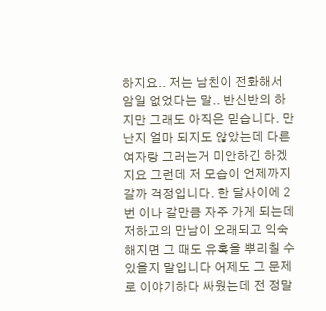하지요.. 저는 남친이 전화해서 암일 없었다는 말.. 반신반의 하지만 그래도 아직은 믿습니다. 만난지 얼마 되지도 않았는데 다른 여자랑 그러는거 미안하긴 하겠지요 그런데 저 모습이 언제까지 갈까 걱정입니다. 한 달사이에 2번 이나 갈만큼 자주 가게 되는데 저하고의 만남이 오래되고 익숙해지면 그 때도 유혹을 뿌리칠 수 있을지 말입니다 어제도 그 문제로 이야기하다 싸웠는데 전 정말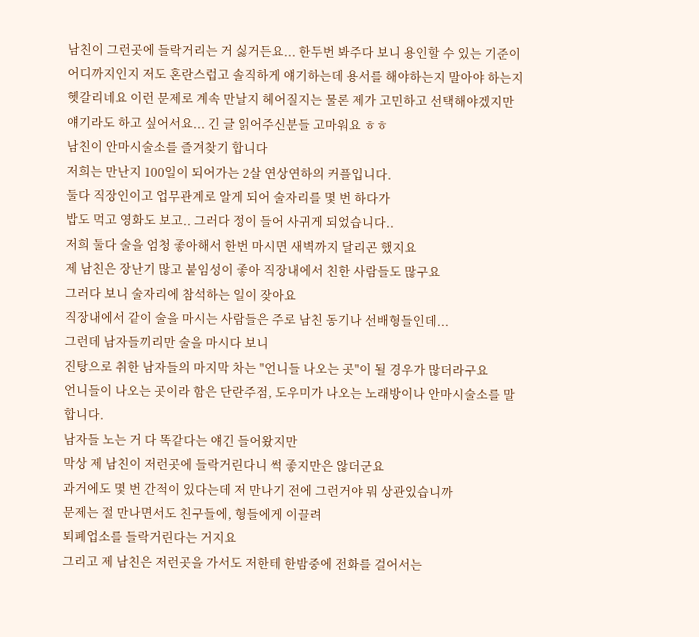남친이 그런곳에 들락거리는 거 싫거든요... 한두번 봐주다 보니 용인할 수 있는 기준이 어디까지인지 저도 혼란스럽고 솔직하게 얘기하는데 용서를 해야하는지 말아야 하는지 헷갈리네요 이런 문제로 계속 만날지 헤어질지는 물론 제가 고민하고 선택해야겠지만 얘기라도 하고 싶어서요... 긴 글 읽어주신분들 고마워요 ㅎㅎ
남친이 안마시술소를 즐겨찾기 합니다
저희는 만난지 100일이 되어가는 2살 연상연하의 커플입니다.
둘다 직장인이고 업무관계로 알게 되어 술자리를 몇 번 하다가
밥도 먹고 영화도 보고.. 그러다 정이 들어 사귀게 되었습니다..
저희 둘다 술을 엄청 좋아해서 한번 마시면 새벽까지 달리곤 했지요
제 남친은 장난기 많고 붙임성이 좋아 직장내에서 친한 사람들도 많구요
그러다 보니 술자리에 참석하는 일이 잦아요
직장내에서 같이 술을 마시는 사람들은 주로 남친 동기나 선배형들인데...
그런데 남자들끼리만 술을 마시다 보니
진탕으로 취한 남자들의 마지막 차는 "언니들 나오는 곳"이 될 경우가 많더라구요
언니들이 나오는 곳이라 함은 단란주점, 도우미가 나오는 노래방이나 안마시술소를 말합니다.
남자들 노는 거 다 똑같다는 얘긴 들어왔지만
막상 제 남친이 저런곳에 들락거린다니 썩 좋지만은 않더군요
과거에도 몇 번 간적이 있다는데 저 만나기 전에 그런거야 뭐 상관있습니까
문제는 절 만나면서도 친구들에, 형들에게 이끌려
퇴폐업소를 들락거린다는 거지요
그리고 제 남친은 저런곳을 가서도 저한테 한밤중에 전화를 걸어서는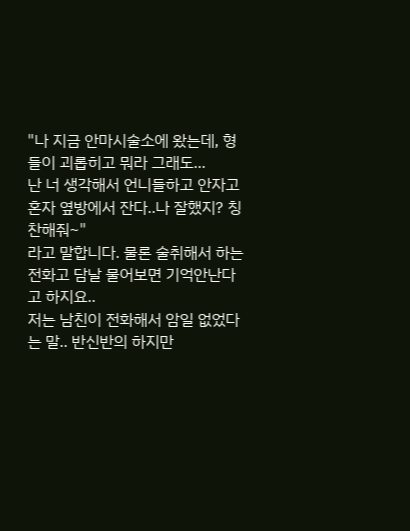"나 지금 안마시술소에 왔는데, 형들이 괴롭히고 뭐라 그래도...
난 너 생각해서 언니들하고 안자고 혼자 옆방에서 잔다..나 잘했지? 칭찬해줘~"
라고 말합니다. 물론 술취해서 하는 전화고 담날 물어보면 기억안난다고 하지요..
저는 남친이 전화해서 암일 없었다는 말.. 반신반의 하지만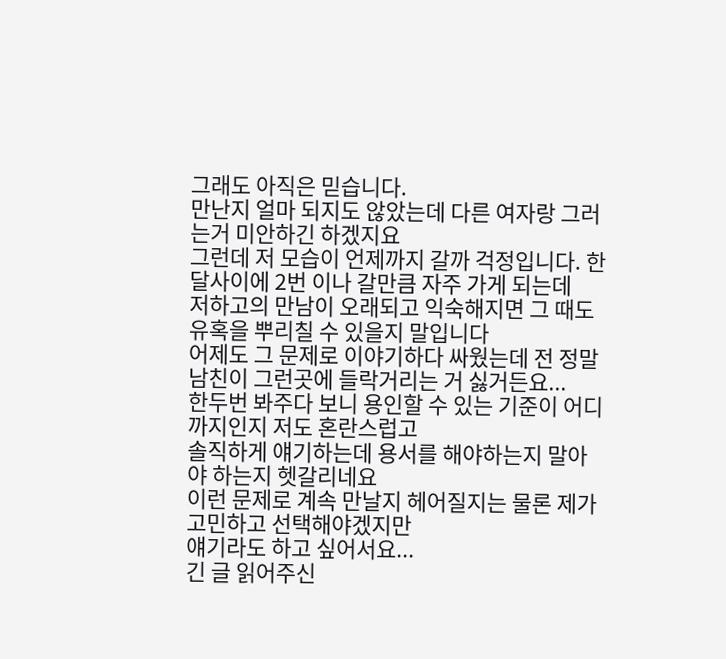그래도 아직은 믿습니다.
만난지 얼마 되지도 않았는데 다른 여자랑 그러는거 미안하긴 하겠지요
그런데 저 모습이 언제까지 갈까 걱정입니다. 한 달사이에 2번 이나 갈만큼 자주 가게 되는데
저하고의 만남이 오래되고 익숙해지면 그 때도 유혹을 뿌리칠 수 있을지 말입니다
어제도 그 문제로 이야기하다 싸웠는데 전 정말 남친이 그런곳에 들락거리는 거 싫거든요...
한두번 봐주다 보니 용인할 수 있는 기준이 어디까지인지 저도 혼란스럽고
솔직하게 얘기하는데 용서를 해야하는지 말아야 하는지 헷갈리네요
이런 문제로 계속 만날지 헤어질지는 물론 제가 고민하고 선택해야겠지만
얘기라도 하고 싶어서요...
긴 글 읽어주신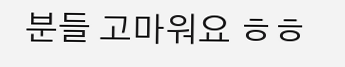분들 고마워요 ㅎㅎ